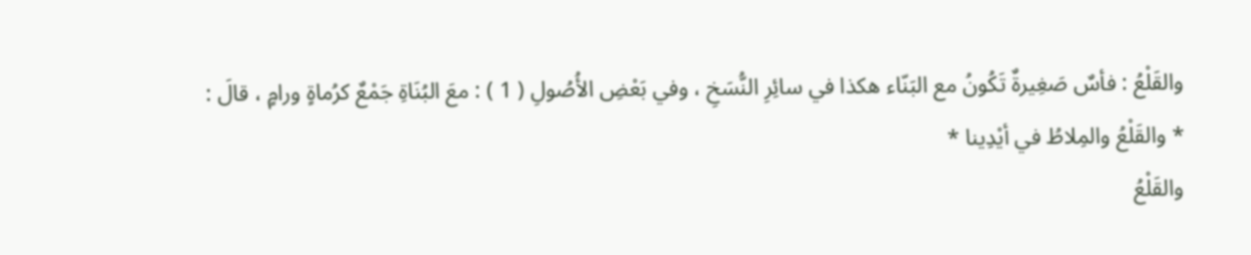والقَلْعُ : فأسٌ صَغِيرةٌ تَكُونُ مع البَنّاء هكذا في سائِرِ النُّسَخِ ، وفي بَعْضِ الأُصُولِ ( 1 ) : معَ البُنَاةِ جَمْعٌ كرُماةٍ ورامٍ ، قالَ :
* والقَلْعُ والمِلاطُ في أيْدِينا *
والقَلْعُ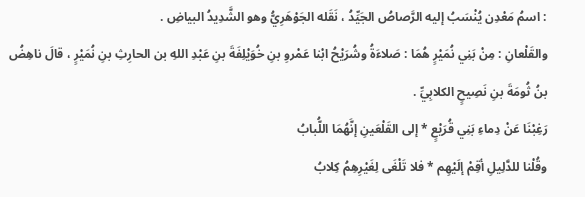: اسمُ مَعْدِن يُنْسَبُ إليه الرَّصاصُ الجَيِّدُ ، نَقَله الجَوْهَرِيُّ وهو الشَّدِيدُ البياضِ .
والقَلْعانِ : مِنْ بَنِي نُمَيْرٍ هُمَا : صَلاءَةُ وشُرَيْحُ ابْنا عَمْروِ بنِ خُوَيْلِفَةَ بنِ عَبْدِ اللهِ بن الحارِثِ بنِ نُمَيْرٍ ، قالَ ناهِضُ بنُ ثُومَةَ بنِ نَصِيحٍ الكلابِيِّ .
رَغِبْنَا عَنْ دِماءِ بَنِي قُرَيْعٍ * إلى القَلْعَينِ إنَّهُمَا اللُّبابُ
وقُلْنا للدَّلِيلِ أقِمْ إلَيْهِم * فلا تَلْغَى لِغَيْرِهِمُ كِلابُ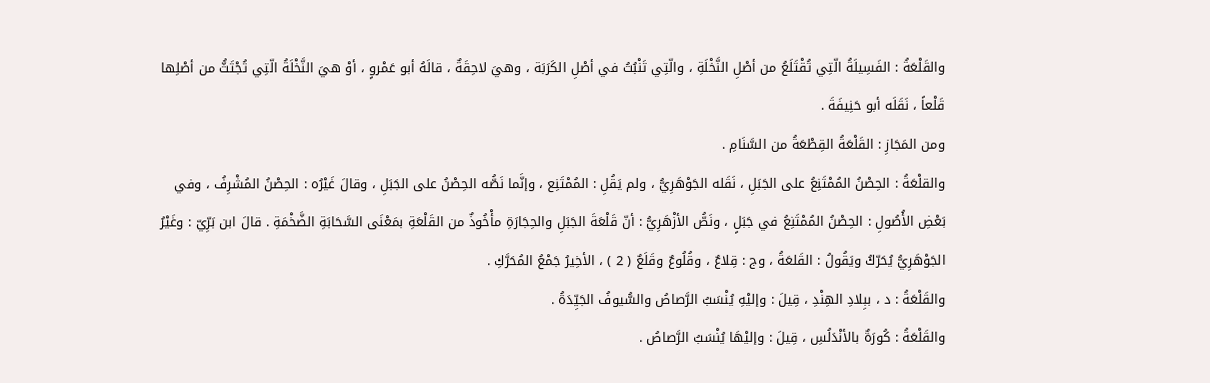والقَلْعَةُ : الفَسِيلَةُ الّتِي تُقْتَلَعُ من أصْلِ النَّخْلَةِ ، والّتِي تَنْبُتُ في أصْلِ الكَرَبَة ، وهيَ لاحِقَةٌ ، قالَهُ أبو عَمْروٍ ، أوْ هيَ النَّخْلَةُ الّتِي تُجْتَثُّ من أصْلِها قَلْعاً ، نَقَلَه أبو حَنِيفَةَ .
ومن المَجَازِ : القَلْعَةُ القِطْعَةُ من السَّنَامِ .
والقلْعَةُ : الحِصْنُ المُمْتَنِعُ على الجَبَلِ ، نَقَله الجَوْهَرِيُّ ، ولم يَقُلِ : المُمْتَنِع ، وإنَّما نَصُّه الحِصْنُ على الجَبَلِ ، وقالَ غَيْرُه : الحِصْنُ المُشْرِفُ ، وفي بَعْضِ الأُصُولِ : الحِصْنُ المُمْتَنِعُ في جَبَلٍ ، ونَصُّ الأزْهَرِيُّ : أنّ قَلْعَةَ الجَبَلِ والحِجَارَةِ مأْخُوذٌ من القَلْعَةِ بمَعْنَى السَّحَابَةِ الضَّخْمَةِ . قالَ ابن بَرِّيّ : وغَيْرُ الجَوْهَرِيُّ يُحَرّكُ ويَقُولُ : القَلعَةُ ، وج : قِلاعٌ ، وقُلُوعٌ وقَلَعٌ ( 2 ) ، الأخِيرُ جَمْعُ المُحَرَّكِ .
والقَلْعَةُ : د ، ببِلادِ الهِنْدِ ، قِيلَ : وإليْهِ يُنْسَبُ الرَّصاصُ والسُّيوفُ الجَيِّدَةُ .
والقَلْعَةُ : كُورَةٌ بالأنْدَلُسِ ، قِيلَ : وإليْهَا يُنْسَبُ الرَّصاصُ .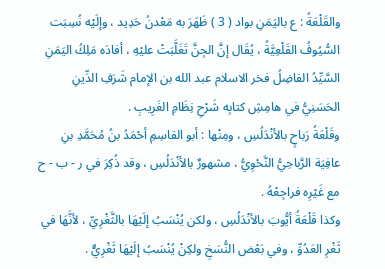والقَلْعَةُ : ع باليَمَنِ بواد ( 3 ) ظَهَرَ به مَعْدنُ حَدِيد ، وإلَيْه نُسِبَت السُّيُوفُ القَلْعِيَّةُ ، يُقَال إنَّ الجِنَّ تَغَلَّبَتْ عليْهِ ، أفادَه مَلِكُ اليَمَنِ السَّيِّدُ الفاضِلُ فخر الاسلام عبد الله بن الإمام شَرَفِ الدِّينِ الحَسَنِيُّ في هامِشِ كتابِه شَرْحِ نِظَامِ الغَرِيبِ .
وقَلْعَةُ رَباحٍ بالأنْدَلُسِ ، ومِنْها : أبو القاسِمِ أحْمَدُ بنُ مُحَمَّدِ بنِ عافِيَة الرَّباحِيُّ النَّحْوِيُّ ، مشهورٌ بالأنْدَلُسِ ، وقد ذُكِرَ في ر - ب - ح مع غَيْرِه فراجِعْهُ .
وكذا قَلْعَةُ أيُّوبَ بالأنْدَلُسِ ، ولكن يُنْسَبُ إلَيْهَا بالثَّغْرِيِّ ، لأنَّهَا في ثَغْرِ العَدُوِّ ، وفي بَعْض النُّسَخِ ولكِنْ يُنْسَبُ إلَيْهَا ثَغْرِيٌّ .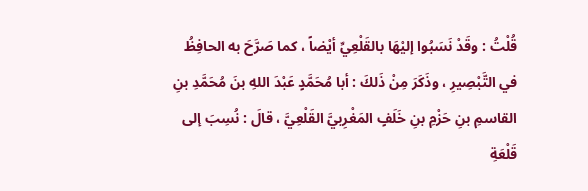قُلْتُ : وقَدْ نَسَبُوا إليْهَا بالقَلْعِيِّ أيْضاً ، كما صَرَّحَ به الحافِظُ في التَّبْصِيرِ ، وذَكَرَ مِنْ ذَلكَ : أبا مُحَمَّدٍ عَبْدَ اللهِ بنَ مُحَمَّدِ بنِ القاسمِ بنِ حَزْمِ بنِ خَلَفٍ المَغْرِبيَّ القَلْعِيَّ ، قالَ : نُسِبَ إلى قَلْعَةِ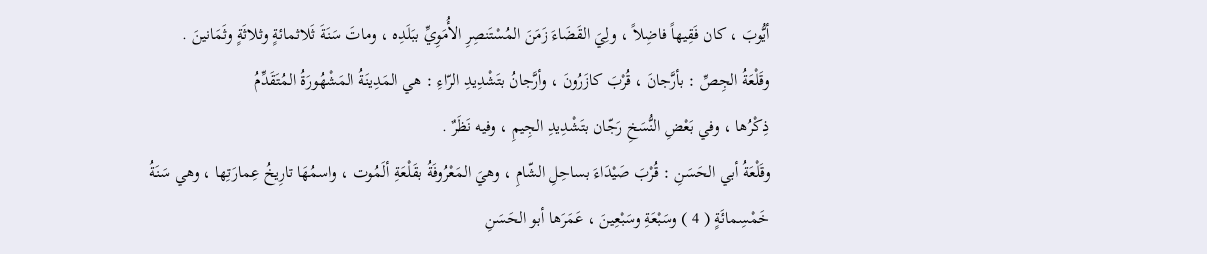أيُّوبَ ، كان فَقِيهاً فاضِلاً ، ولِيَ القَضَاءَ زَمَنَ المُسْتَنصِرِ الأُمَوِيِّ ببَلَدِه ، وماتَ سَنَةَ ثَلاثمائةٍ وثلاثَةٍ وثَمَانينَ .
وقَلْعَةُ الجِصِّ : بأرَّجانَ ، قُرْبَ كازَرُونَ ، وأرَّجانُ بتَشْدِيدِ الرّاءِ : هي المَدِينَةُ المَشْهُورَةُ المُتَقَدِّمُ
ذِكْرُها ، وفي بَعْضِ النُّسَخِ رَجّان بتَشْدِيدِ الجِيمِ ، وفيه نَظَرٌ .
وقَلْعَةُ أبي الحَسَنِ : قُرْبَ صَيْدَاءَ بساحِلِ الشّامِ ، وهيَ المَعْرُوفَةُ بقَلْعَةِ ألَمُوت ، واسمُهَا تارِيخُ عِمارَتِها ، وهي سَنَةُ خَمْسِمائَةٍ ( 4 ) وسَبْعَةِ وسَبْعِينَ ، عَمَرَها أبو الحَسَنِ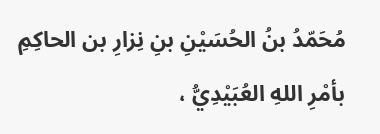مُحَمّدُ بنُ الحُسَيْنِ بنِ نِزارِ بن الحاكِمِ بأمْرِ اللهِ العُبَيْدِيُّ ،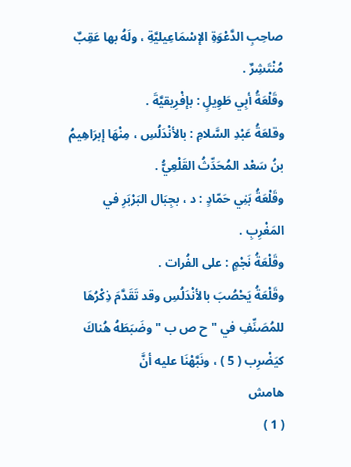صاحِبِ الدَّعْوَةِ الإسْمَاعِيليَّةِ ، ولَهُ بها عَقِبٌ مُنْتَشِرٌ .
وقَلْعَةُ أبِي طَوِيلٍ : بإفْرِيقيَّةَ .
وقلعَةُ عَبْدِ السَّلامِ : بالأنْدَلُسِ ، مِنْهَا إبرَاهِيمُ بنُ سَعْد المُحَدِّثُ القَلْعِيُّ .
وقَلْعَةُ بَنِي حَمّادٍ : د ، بجِبَال البَرْبَرِ في المَغْرِبِ .
وقَلْعَةُ نَجْمٍ : على الفُرات .
وقَلْعَةُ يَحْصُبَ بالأنْدَلُسِ وقد تَقَدَّمَ ذِكْرُهَا للمُصَنِّفِ في " ح ص ب " وضَبَطَهُ هُناكَ كيَضْرِب ( 5 ) ، ونَبَّهْنَا عليه أنَّ
هامش
( 1 )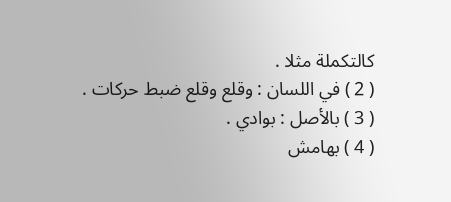كالتكملة مثلا .
( 2 ) في اللسان : وقلع وقلع ضبط حركات .
( 3 ) بالأصل : بوادي .
( 4 ) بهامش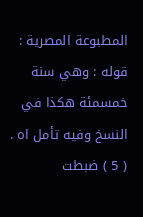المطبوعة المصرية : قوله : وهي سنة خمسمئة هكذا في النسخ وفيه تأمل اه .
( 5 ) ضبطت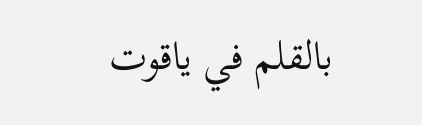بالقلم في ياقوت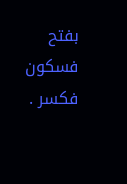بفتح فسكون فكسر .